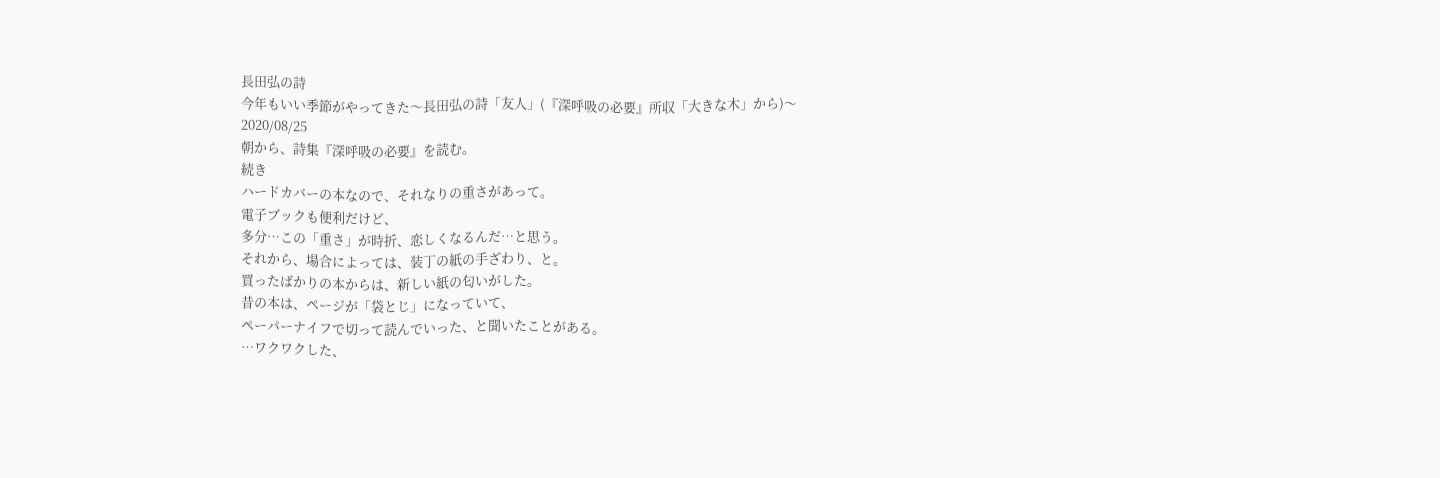長田弘の詩
今年もいい季節がやってきた〜長田弘の詩「友人」(『深呼吸の必要』所収「大きな木」から)〜
2020/08/25
朝から、詩集『深呼吸の必要』を読む。
続き
ハードカバーの本なので、それなりの重さがあって。
電子ブックも便利だけど、
多分…この「重さ」が時折、恋しくなるんだ…と思う。
それから、場合によっては、装丁の紙の手ざわり、と。
買ったばかりの本からは、新しい紙の匂いがした。
昔の本は、ページが「袋とじ」になっていて、
ペーパーナイフで切って読んでいった、と聞いたことがある。
…ワクワクした、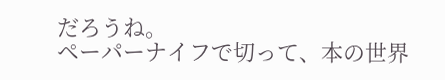だろうね。
ペーパーナイフで切って、本の世界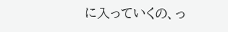に入っていくの、っ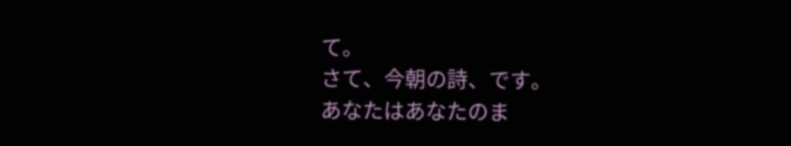て。
さて、今朝の詩、です。
あなたはあなたのま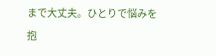まで大丈夫。ひとりで悩みを抱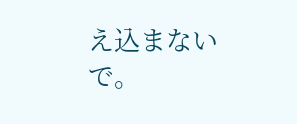え込まないで。